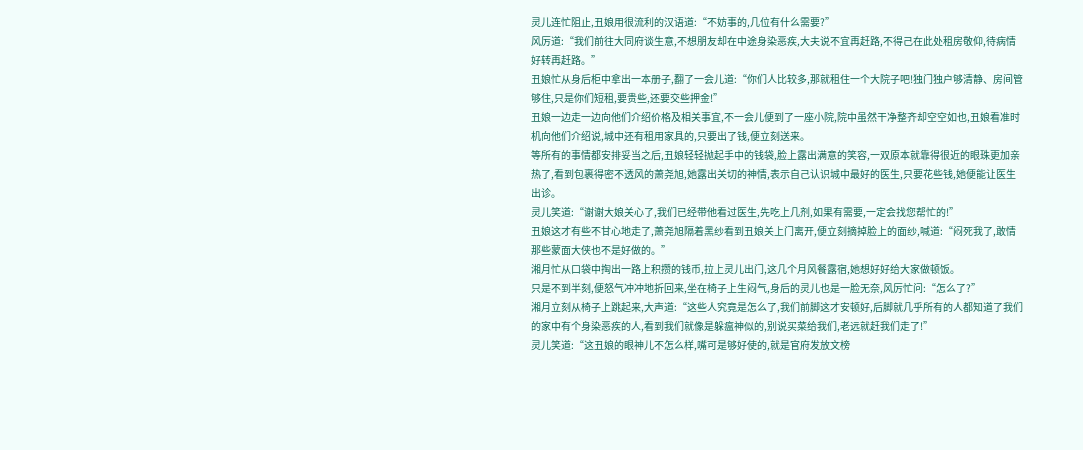灵儿连忙阻止,丑娘用很流利的汉语道:“不妨事的,几位有什么需要?”
风厉道:“我们前往大同府谈生意,不想朋友却在中途身染恶疾,大夫说不宜再赶路,不得己在此处租房敬仰,待病情好转再赶路。”
丑娘忙从身后柜中拿出一本册子,翻了一会儿道:“你们人比较多,那就租住一个大院子吧!独门独户够清静、房间管够住,只是你们短租,要贵些,还要交些押金!”
丑娘一边走一边向他们介绍价格及相关事宜,不一会儿便到了一座小院,院中虽然干净整齐却空空如也,丑娘看准时机向他们介绍说,城中还有租用家具的,只要出了钱,便立刻送来。
等所有的事情都安排妥当之后,丑娘轻轻抛起手中的钱袋,脸上露出满意的笑容,一双原本就靠得很近的眼珠更加亲热了,看到包裹得密不透风的萧尧旭,她露出关切的神情,表示自己认识城中最好的医生,只要花些钱,她便能让医生出诊。
灵儿笑道:“谢谢大娘关心了,我们已经带他看过医生,先吃上几剂,如果有需要,一定会找您帮忙的!”
丑娘这才有些不甘心地走了,萧尧旭隔着黑纱看到丑娘关上门离开,便立刻摘掉脸上的面纱,喊道:“闷死我了,敢情那些蒙面大侠也不是好做的。”
湘月忙从口袋中掏出一路上积攒的钱币,拉上灵儿出门,这几个月风餐露宿,她想好好给大家做顿饭。
只是不到半刻,便怒气冲冲地折回来,坐在椅子上生闷气,身后的灵儿也是一脸无奈,风厉忙问:“怎么了?”
湘月立刻从椅子上跳起来,大声道:“这些人究竟是怎么了,我们前脚这才安顿好,后脚就几乎所有的人都知道了我们的家中有个身染恶疾的人,看到我们就像是躲瘟神似的,别说买菜给我们,老远就赶我们走了!”
灵儿笑道:“这丑娘的眼神儿不怎么样,嘴可是够好使的,就是官府发放文榜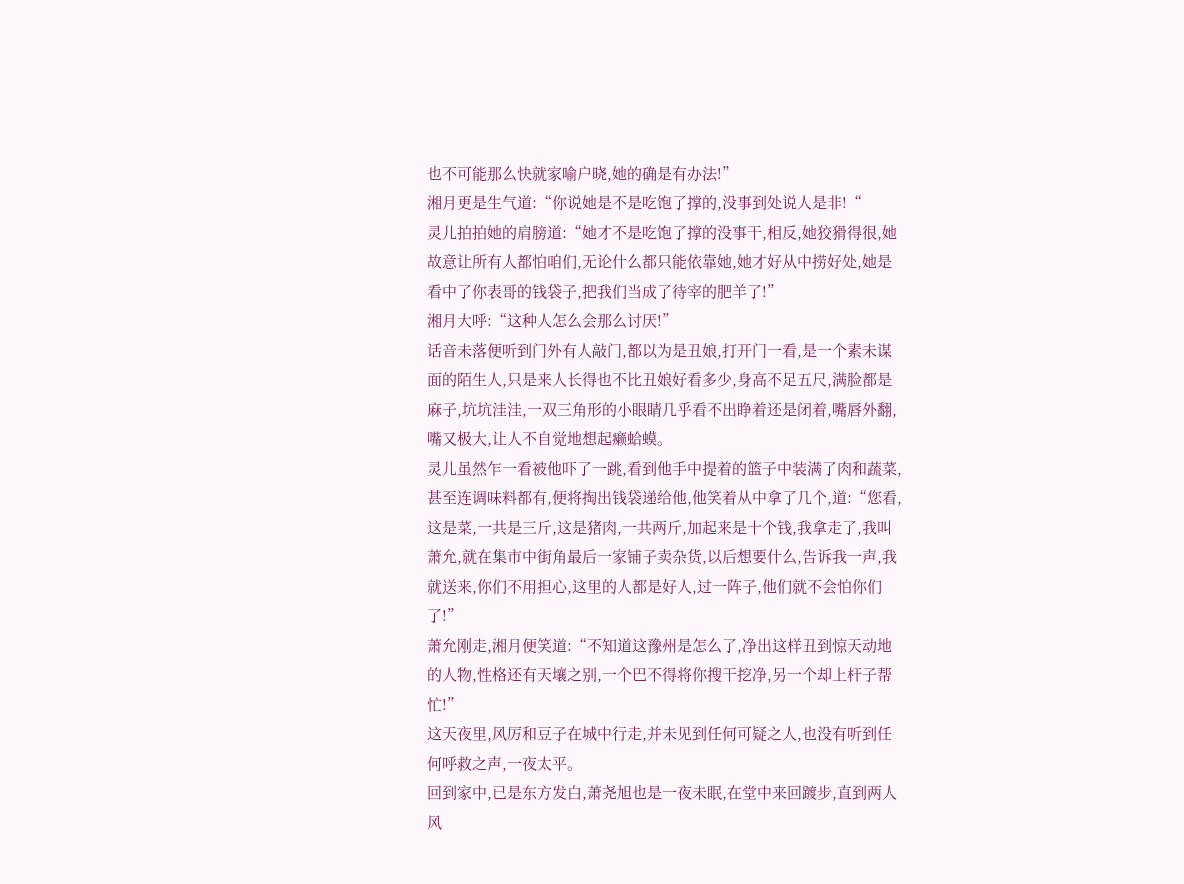也不可能那么快就家喻户晓,她的确是有办法!”
湘月更是生气道:“你说她是不是吃饱了撑的,没事到处说人是非!“
灵儿拍拍她的肩膀道:“她才不是吃饱了撑的没事干,相反,她狡猾得很,她故意让所有人都怕咱们,无论什么都只能依靠她,她才好从中捞好处,她是看中了你表哥的钱袋子,把我们当成了待宰的肥羊了!”
湘月大呼:“这种人怎么会那么讨厌!”
话音未落便听到门外有人敲门,都以为是丑娘,打开门一看,是一个素未谋面的陌生人,只是来人长得也不比丑娘好看多少,身高不足五尺,满脸都是麻子,坑坑洼洼,一双三角形的小眼睛几乎看不出睁着还是闭着,嘴唇外翻,嘴又极大,让人不自觉地想起癞蛤蟆。
灵儿虽然乍一看被他吓了一跳,看到他手中提着的篮子中装满了肉和蔬菜,甚至连调味料都有,便将掏出钱袋递给他,他笑着从中拿了几个,道:“您看,这是菜,一共是三斤,这是猪肉,一共两斤,加起来是十个钱,我拿走了,我叫萧允,就在集市中街角最后一家铺子卖杂货,以后想要什么,告诉我一声,我就送来,你们不用担心,这里的人都是好人,过一阵子,他们就不会怕你们了!”
萧允刚走,湘月便笑道:“不知道这豫州是怎么了,净出这样丑到惊天动地的人物,性格还有天壤之别,一个巴不得将你搜干挖净,另一个却上杆子帮忙!”
这天夜里,风厉和豆子在城中行走,并未见到任何可疑之人,也没有听到任何呼救之声,一夜太平。
回到家中,已是东方发白,萧尧旭也是一夜未眠,在堂中来回踱步,直到两人风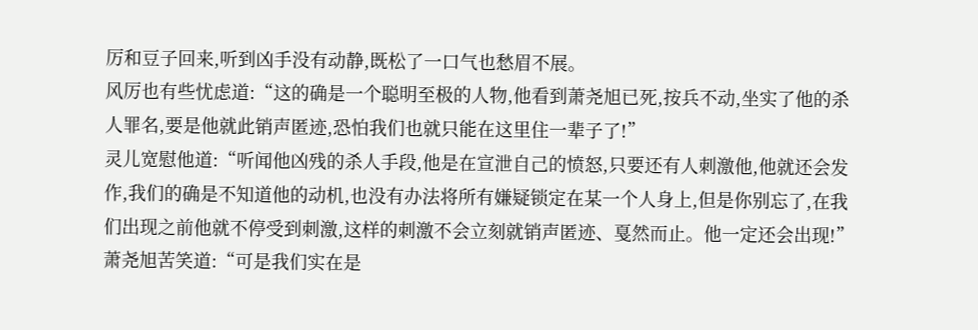厉和豆子回来,听到凶手没有动静,既松了一口气也愁眉不展。
风厉也有些忧虑道:“这的确是一个聪明至极的人物,他看到萧尧旭已死,按兵不动,坐实了他的杀人罪名,要是他就此销声匿迹,恐怕我们也就只能在这里住一辈子了!”
灵儿宽慰他道:“听闻他凶残的杀人手段,他是在宣泄自己的愤怒,只要还有人刺激他,他就还会发作,我们的确是不知道他的动机,也没有办法将所有嫌疑锁定在某一个人身上,但是你别忘了,在我们出现之前他就不停受到刺激,这样的刺激不会立刻就销声匿迹、戛然而止。他一定还会出现!”
萧尧旭苦笑道:“可是我们实在是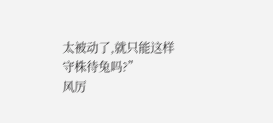太被动了,就只能这样守株待兔吗?”
风厉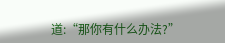道:“那你有什么办法?”